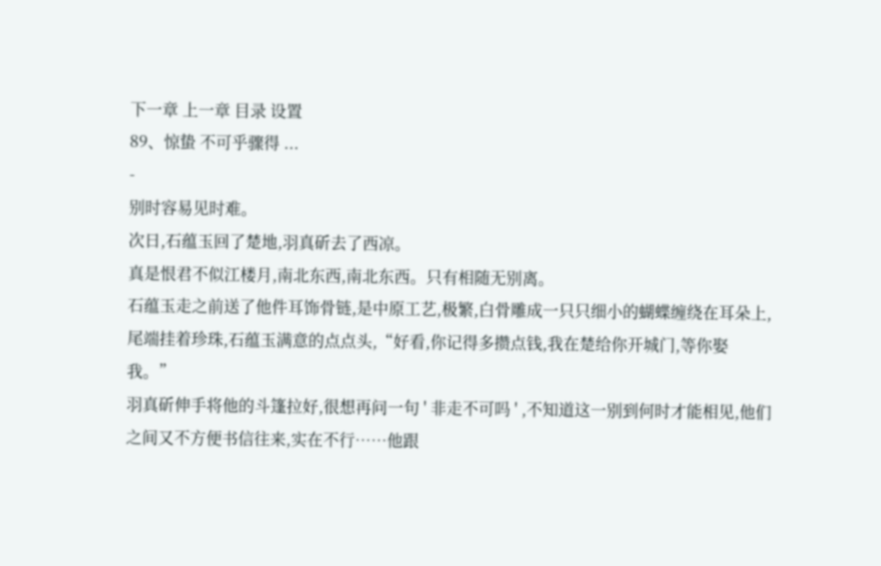下一章 上一章 目录 设置
89、惊蛰 不可乎骤得 ...
-
别时容易见时难。
次日,石蕴玉回了楚地,羽真斫去了西凉。
真是恨君不似江楼月,南北东西,南北东西。只有相随无别离。
石蕴玉走之前送了他件耳饰骨链,是中原工艺,极繁,白骨雕成一只只细小的蝴蝶缠绕在耳朵上,尾端挂着珍珠,石蕴玉满意的点点头,“好看,你记得多攒点钱,我在楚给你开城门,等你娶我。”
羽真斫伸手将他的斗篷拉好,很想再问一句 ' 非走不可吗 ' ,不知道这一别到何时才能相见,他们之间又不方便书信往来,实在不行……他跟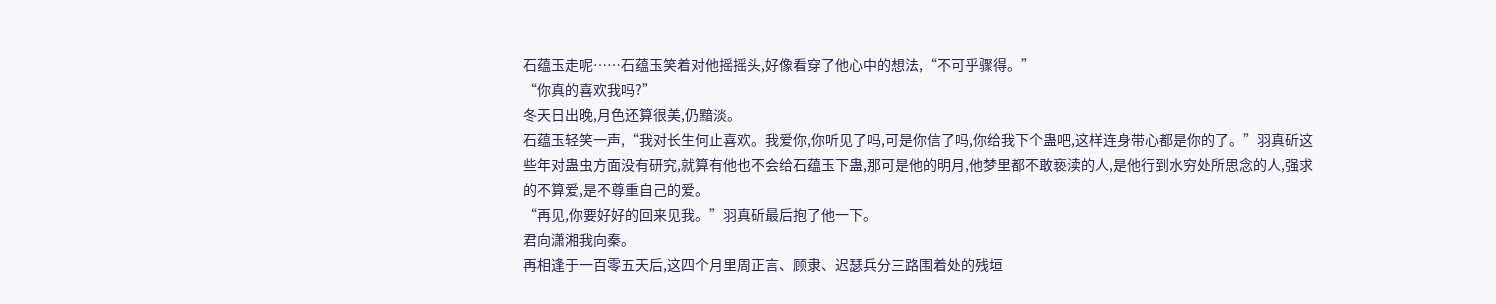石蕴玉走呢……石蕴玉笑着对他摇摇头,好像看穿了他心中的想法,“不可乎骤得。”
“你真的喜欢我吗?”
冬天日出晚,月色还算很美,仍黯淡。
石蕴玉轻笑一声,“我对长生何止喜欢。我爱你,你听见了吗,可是你信了吗,你给我下个蛊吧,这样连身带心都是你的了。”羽真斫这些年对蛊虫方面没有研究,就算有他也不会给石蕴玉下蛊,那可是他的明月,他梦里都不敢亵渎的人,是他行到水穷处所思念的人,强求的不算爱,是不尊重自己的爱。
“再见,你要好好的回来见我。”羽真斫最后抱了他一下。
君向潇湘我向秦。
再相逢于一百零五天后,这四个月里周正言、顾隶、迟瑟兵分三路围着处的残垣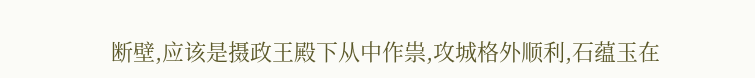断壁,应该是摄政王殿下从中作祟,攻城格外顺利,石蕴玉在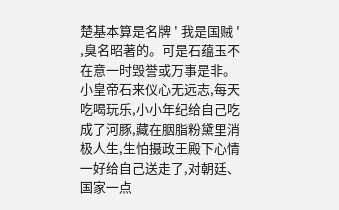楚基本算是名牌 ' 我是国贼 ' ,臭名昭著的。可是石蕴玉不在意一时毁誉或万事是非。
小皇帝石来仪心无远志,每天吃喝玩乐,小小年纪给自己吃成了河豚,藏在胭脂粉黛里消极人生,生怕摄政王殿下心情一好给自己送走了,对朝廷、国家一点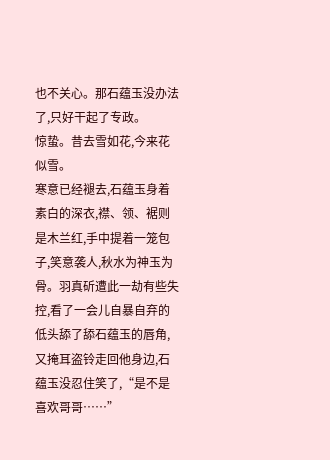也不关心。那石蕴玉没办法了,只好干起了专政。
惊蛰。昔去雪如花,今来花似雪。
寒意已经褪去,石蕴玉身着素白的深衣,襟、领、裾则是木兰红,手中提着一笼包子,笑意袭人,秋水为神玉为骨。羽真斫遭此一劫有些失控,看了一会儿自暴自弃的低头舔了舔石蕴玉的唇角,又掩耳盗铃走回他身边,石蕴玉没忍住笑了,“是不是喜欢哥哥……”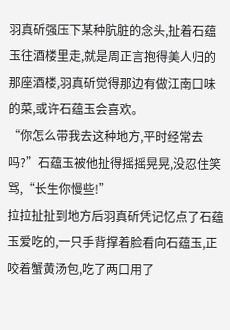羽真斫强压下某种肮脏的念头,扯着石蕴玉往酒楼里走,就是周正言抱得美人归的那座酒楼,羽真斫觉得那边有做江南口味的菜,或许石蕴玉会喜欢。
“你怎么带我去这种地方,平时经常去吗?”石蕴玉被他扯得摇摇晃晃,没忍住笑骂,“长生你慢些!”
拉拉扯扯到地方后羽真斫凭记忆点了石蕴玉爱吃的,一只手背撑着脸看向石蕴玉,正咬着蟹黄汤包,吃了两口用了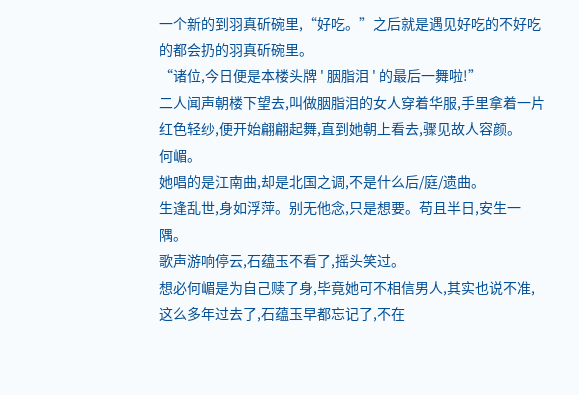一个新的到羽真斫碗里,“好吃。”之后就是遇见好吃的不好吃的都会扔的羽真斫碗里。
“诸位,今日便是本楼头牌 ' 胭脂泪 ' 的最后一舞啦!”
二人闻声朝楼下望去,叫做胭脂泪的女人穿着华服,手里拿着一片红色轻纱,便开始翩翩起舞,直到她朝上看去,骤见故人容颜。
何嵋。
她唱的是江南曲,却是北国之调,不是什么后/庭/遗曲。
生逢乱世,身如浮萍。别无他念,只是想要。苟且半日,安生一隅。
歌声游响停云,石蕴玉不看了,摇头笑过。
想必何嵋是为自己赎了身,毕竟她可不相信男人,其实也说不准,这么多年过去了,石蕴玉早都忘记了,不在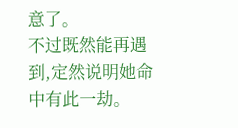意了。
不过既然能再遇到,定然说明她命中有此一劫。